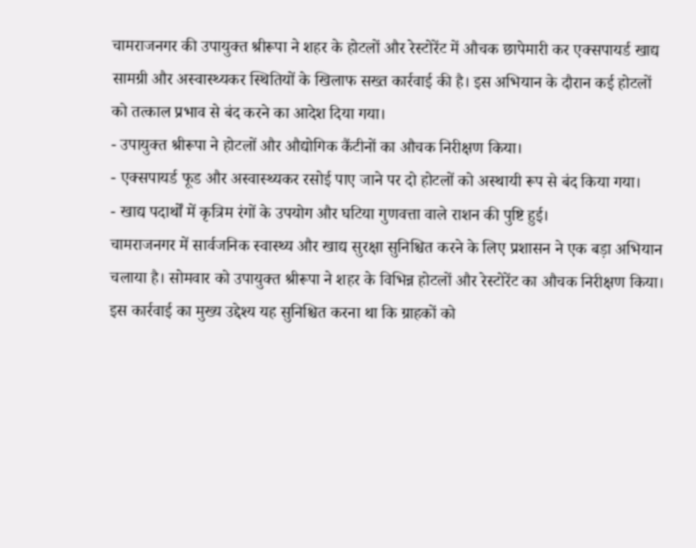चामराजनगर की उपायुक्त श्रीरूपा ने शहर के होटलों और रेस्टोरेंट में औचक छापेमारी कर एक्सपायर्ड खाद्य सामग्री और अस्वास्थ्यकर स्थितियों के खिलाफ सख्त कार्रवाई की है। इस अभियान के दौरान कई होटलों को तत्काल प्रभाव से बंद करने का आदेश दिया गया।
- उपायुक्त श्रीरूपा ने होटलों और औद्योगिक कैंटीनों का औचक निरीक्षण किया।
- एक्सपायर्ड फूड और अस्वास्थ्यकर रसोई पाए जाने पर दो होटलों को अस्थायी रूप से बंद किया गया।
- खाद्य पदार्थों में कृत्रिम रंगों के उपयोग और घटिया गुणवत्ता वाले राशन की पुष्टि हुई।
चामराजनगर में सार्वजनिक स्वास्थ्य और खाद्य सुरक्षा सुनिश्चित करने के लिए प्रशासन ने एक बड़ा अभियान चलाया है। सोमवार को उपायुक्त श्रीरूपा ने शहर के विभिन्न होटलों और रेस्टोरेंट का औचक निरीक्षण किया। इस कार्रवाई का मुख्य उद्देश्य यह सुनिश्चित करना था कि ग्राहकों को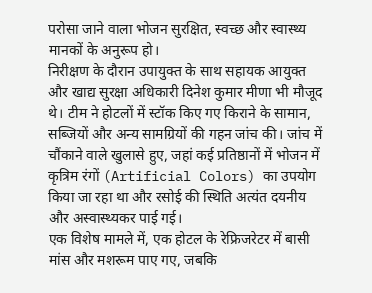परोसा जाने वाला भोजन सुरक्षित, स्वच्छ और स्वास्थ्य मानकों के अनुरूप हो।
निरीक्षण के दौरान उपायुक्त के साथ सहायक आयुक्त और खाद्य सुरक्षा अधिकारी दिनेश कुमार मीणा भी मौजूद थे। टीम ने होटलों में स्टॉक किए गए किराने के सामान, सब्जियों और अन्य सामग्रियों की गहन जांच की। जांच में चौंकाने वाले खुलासे हुए, जहां कई प्रतिष्ठानों में भोजन में कृत्रिम रंगों (Artificial Colors) का उपयोग किया जा रहा था और रसोई की स्थिति अत्यंत दयनीय और अस्वास्थ्यकर पाई गई।
एक विशेष मामले में, एक होटल के रेफ्रिजरेटर में बासी मांस और मशरूम पाए गए, जबकि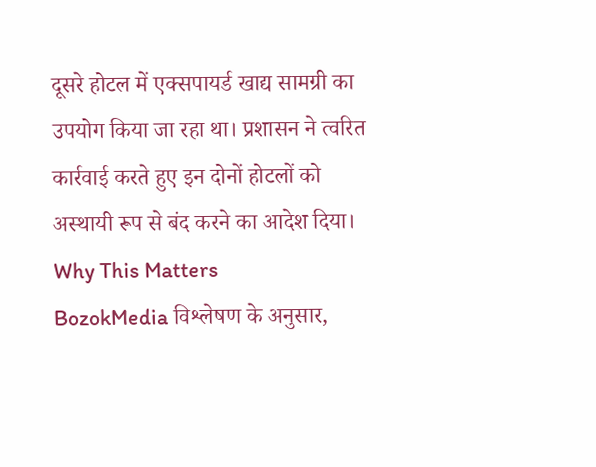दूसरे होटल में एक्सपायर्ड खाद्य सामग्री का उपयोग किया जा रहा था। प्रशासन ने त्वरित कार्रवाई करते हुए इन दोनों होटलों को अस्थायी रूप से बंद करने का आदेश दिया।
Why This Matters
BozokMedia विश्लेषण के अनुसार,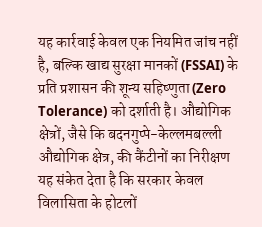यह कार्रवाई केवल एक नियमित जांच नहीं है, बल्कि खाद्य सुरक्षा मानकों (FSSAI) के प्रति प्रशासन की शून्य सहिष्णुता (Zero Tolerance) को दर्शाती है। औद्योगिक क्षेत्रों, जैसे कि बदनगुप्पे-केल्लमबल्ली औद्योगिक क्षेत्र, की कैंटीनों का निरीक्षण यह संकेत देता है कि सरकार केवल विलासिता के होटलों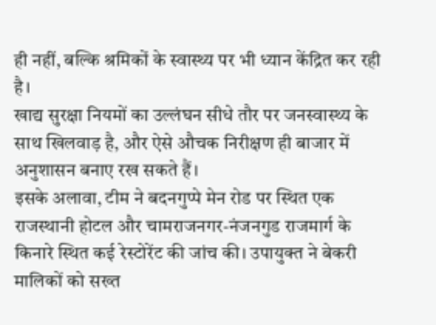ही नहीं, बल्कि श्रमिकों के स्वास्थ्य पर भी ध्यान केंद्रित कर रही है।
खाद्य सुरक्षा नियमों का उल्लंघन सीधे तौर पर जनस्वास्थ्य के साथ खिलवाड़ है, और ऐसे औचक निरीक्षण ही बाजार में अनुशासन बनाए रख सकते हैं।
इसके अलावा, टीम ने बदनगुप्पे मेन रोड पर स्थित एक राजस्थानी होटल और चामराजनगर-नंजनगुड राजमार्ग के किनारे स्थित कई रेस्टोरेंट की जांच की। उपायुक्त ने बेकरी मालिकों को सख्त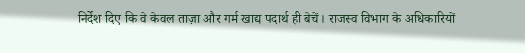निर्देश दिए कि वे केवल ताज़ा और गर्म खाद्य पदार्थ ही बेचें। राजस्व विभाग के अधिकारियों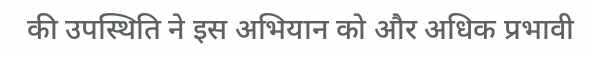की उपस्थिति ने इस अभियान को और अधिक प्रभावी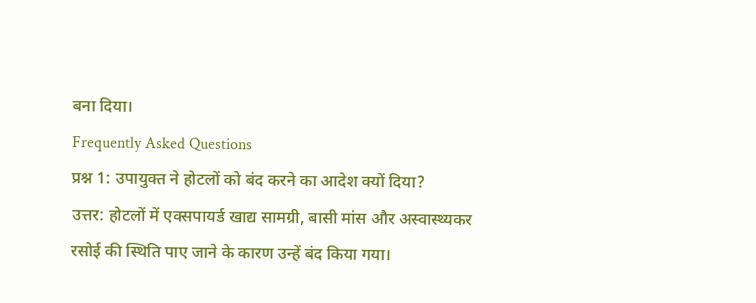बना दिया।
Frequently Asked Questions
प्रश्न 1: उपायुक्त ने होटलों को बंद करने का आदेश क्यों दिया?
उत्तर: होटलों में एक्सपायर्ड खाद्य सामग्री, बासी मांस और अस्वास्थ्यकर रसोई की स्थिति पाए जाने के कारण उन्हें बंद किया गया।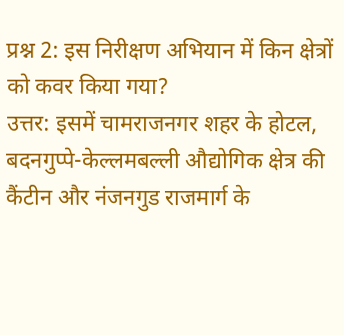प्रश्न 2: इस निरीक्षण अभियान में किन क्षेत्रों को कवर किया गया?
उत्तर: इसमें चामराजनगर शहर के होटल, बदनगुप्पे-केल्लमबल्ली औद्योगिक क्षेत्र की कैंटीन और नंजनगुड राजमार्ग के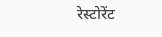रेस्टोरेंट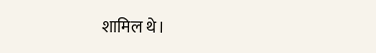शामिल थे।